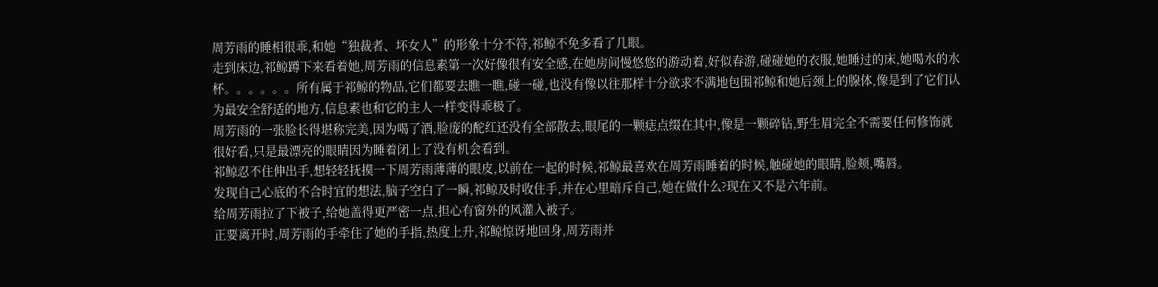周芳雨的睡相很乖,和她“独裁者、坏女人”的形象十分不符,祁鲸不免多看了几眼。
走到床边,祁鲸蹲下来看着她,周芳雨的信息素第一次好像很有安全感,在她房间慢悠悠的游动着,好似春游,碰碰她的衣服,她睡过的床,她喝水的水杯。。。。。。所有属于祁鲸的物品,它们都要去瞧一瞧,碰一碰,也没有像以往那样十分欲求不满地包围祁鲸和她后颈上的腺体,像是到了它们认为最安全舒适的地方,信息素也和它的主人一样变得乖极了。
周芳雨的一张脸长得堪称完美,因为喝了酒,脸庞的酡红还没有全部散去,眼尾的一颗痣点缀在其中,像是一颗碎钻,野生眉完全不需要任何修饰就很好看,只是最漂亮的眼睛因为睡着闭上了没有机会看到。
祁鲸忍不住伸出手,想轻轻抚摸一下周芳雨薄薄的眼皮,以前在一起的时候,祁鲸最喜欢在周芳雨睡着的时候,触碰她的眼睛,脸颊,嘴唇。
发现自己心底的不合时宜的想法,脑子空白了一瞬,祁鲸及时收住手,并在心里暗斥自己,她在做什么?现在又不是六年前。
给周芳雨拉了下被子,给她盖得更严密一点,担心有窗外的风灌入被子。
正要离开时,周芳雨的手牵住了她的手指,热度上升,祁鲸惊讶地回身,周芳雨并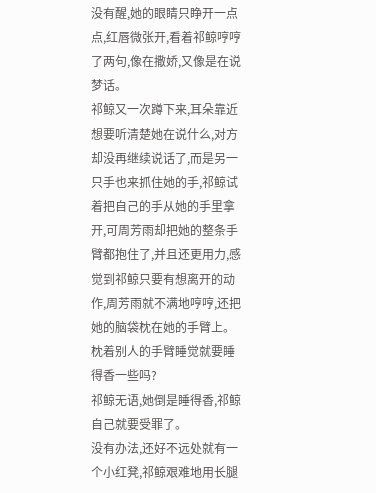没有醒,她的眼睛只睁开一点点,红唇微张开,看着祁鲸哼哼了两句,像在撒娇,又像是在说梦话。
祁鲸又一次蹲下来,耳朵靠近想要听清楚她在说什么,对方却没再继续说话了,而是另一只手也来抓住她的手,祁鲸试着把自己的手从她的手里拿开,可周芳雨却把她的整条手臂都抱住了,并且还更用力,感觉到祁鲸只要有想离开的动作,周芳雨就不满地哼哼,还把她的脑袋枕在她的手臂上。
枕着别人的手臂睡觉就要睡得香一些吗?
祁鲸无语,她倒是睡得香,祁鲸自己就要受罪了。
没有办法,还好不远处就有一个小红凳,祁鲸艰难地用长腿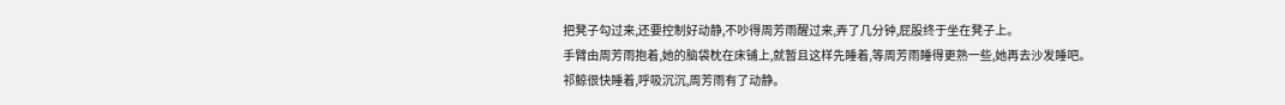把凳子勾过来,还要控制好动静,不吵得周芳雨醒过来,弄了几分钟,屁股终于坐在凳子上。
手臂由周芳雨抱着,她的脑袋枕在床铺上,就暂且这样先睡着,等周芳雨睡得更熟一些,她再去沙发睡吧。
祁鲸很快睡着,呼吸沉沉,周芳雨有了动静。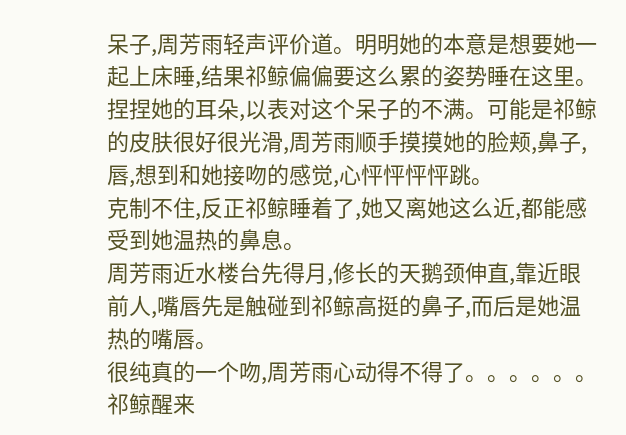呆子,周芳雨轻声评价道。明明她的本意是想要她一起上床睡,结果祁鲸偏偏要这么累的姿势睡在这里。
捏捏她的耳朵,以表对这个呆子的不满。可能是祁鲸的皮肤很好很光滑,周芳雨顺手摸摸她的脸颊,鼻子,唇,想到和她接吻的感觉,心怦怦怦怦跳。
克制不住,反正祁鲸睡着了,她又离她这么近,都能感受到她温热的鼻息。
周芳雨近水楼台先得月,修长的天鹅颈伸直,靠近眼前人,嘴唇先是触碰到祁鲸高挺的鼻子,而后是她温热的嘴唇。
很纯真的一个吻,周芳雨心动得不得了。。。。。。
祁鲸醒来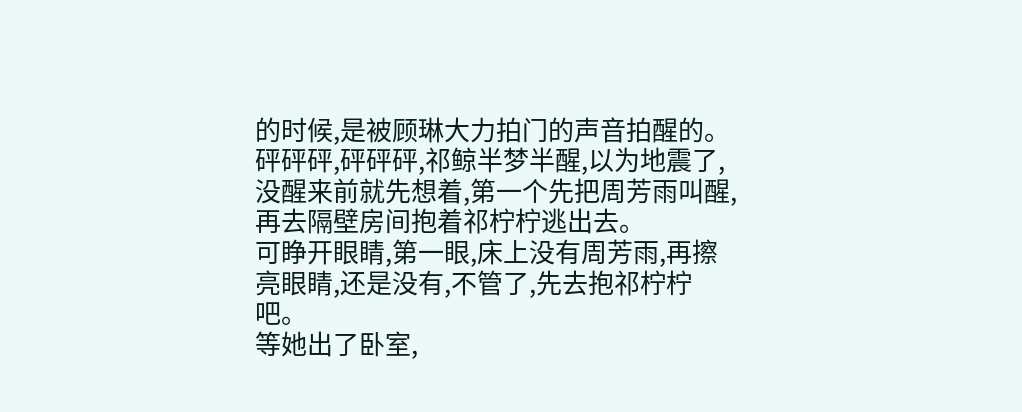的时候,是被顾琳大力拍门的声音拍醒的。
砰砰砰,砰砰砰,祁鲸半梦半醒,以为地震了,没醒来前就先想着,第一个先把周芳雨叫醒,再去隔壁房间抱着祁柠柠逃出去。
可睁开眼睛,第一眼,床上没有周芳雨,再擦亮眼睛,还是没有,不管了,先去抱祁柠柠吧。
等她出了卧室,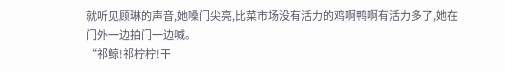就听见顾琳的声音,她嗓门尖亮,比菜市场没有活力的鸡啊鸭啊有活力多了,她在门外一边拍门一边喊。
“祁鲸!祁柠柠!干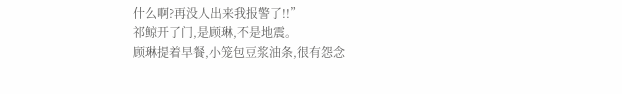什么啊?再没人出来我报警了!!”
祁鲸开了门,是顾琳,不是地震。
顾琳提着早餐,小笼包豆浆油条,很有怨念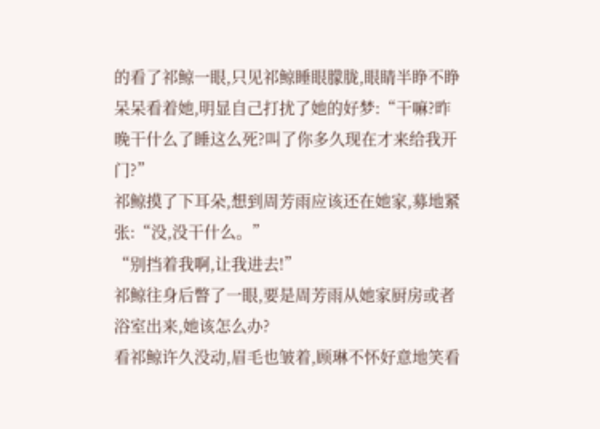的看了祁鲸一眼,只见祁鲸睡眼朦胧,眼睛半睁不睁呆呆看着她,明显自己打扰了她的好梦:“干嘛?昨晚干什么了睡这么死?叫了你多久现在才来给我开门?”
祁鲸摸了下耳朵,想到周芳雨应该还在她家,募地紧张:“没,没干什么。”
“别挡着我啊,让我进去!”
祁鲸往身后瞥了一眼,要是周芳雨从她家厨房或者浴室出来,她该怎么办?
看祁鲸许久没动,眉毛也皱着,顾琳不怀好意地笑看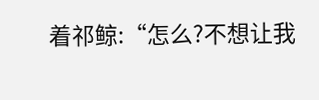着祁鲸:“怎么?不想让我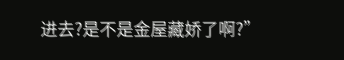进去?是不是金屋藏娇了啊?”